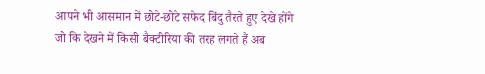आपने भी आसमान में छोटे-छोटे सफेद बिंदु तैरते हुए देखे होंगे जो कि देखने में किसी बैक्टीरिया की तरह लगते हैं अब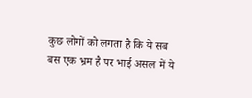कुछ लोगों को लगता है कि ये सब बस एक भ्रम है पर भाई असल में ये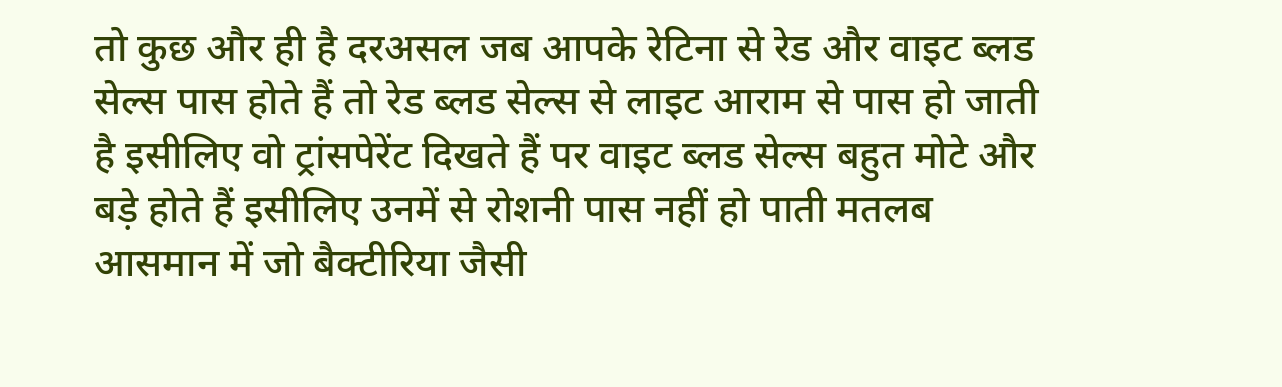तो कुछ और ही है दरअसल जब आपके रेटिना से रेड और वाइट ब्लड सेल्स पास होते हैं तो रेड ब्लड सेल्स से लाइट आराम से पास हो जाती है इसीलिए वो ट्रांसपेरेंट दिखते हैं पर वाइट ब्लड सेल्स बहुत मोटे और बड़े होते हैं इसीलिए उनमें से रोशनी पास नहीं हो पाती मतलब आसमान में जो बैक्टीरिया जैसी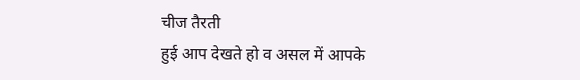चीज तैरती
हुई आप देखते हो व असल में आपके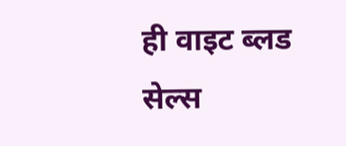ही वाइट ब्लड सेल्स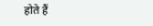होते हैं